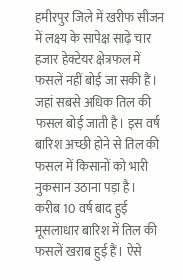हमीरपुर जिले में खरीफ सीजन में लक्ष्य के सापेक्ष साढ़े चार हजार हेक्टेयर क्षेत्रफल में फसलें नहीं बोई जा सकी हैं। जहां सबसे अधिक तिल की फसल बोई जाती है। इस वर्ष बारिश अच्छी होने से तिल की फसल में किसानों को भारी नुकसान उठाना पड़ा है।
करीब 10 वर्ष बाद हुई मूसलाधार बारिश में तिल की फसलें खराब हुई हैं। ऐसे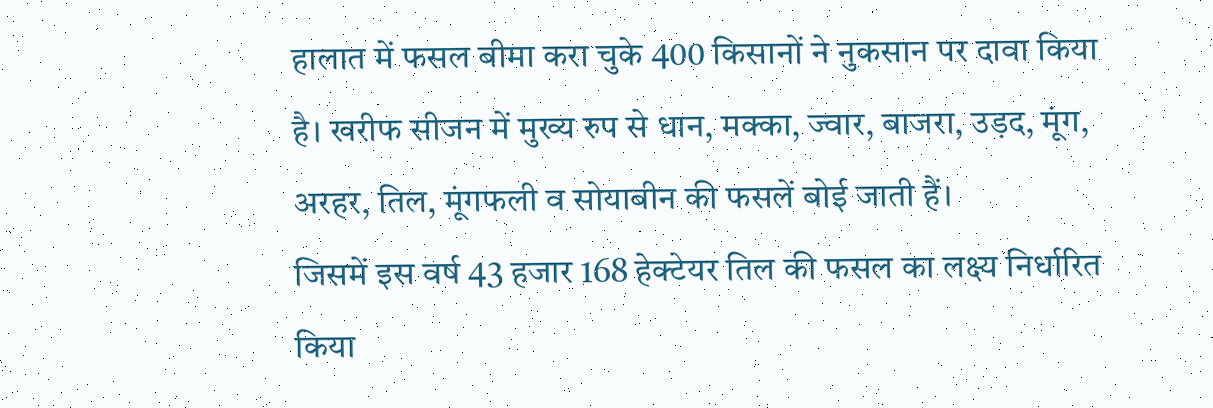हालात में फसल बीमा करा चुके 400 किसानों ने नुकसान पर दावा किया है। खरीफ सीजन में मुख्य रुप से धान, मक्का, ज्वार, बाजरा, उड़द, मूंग, अरहर, तिल, मूंगफली व सोयाबीन की फसलें बोई जाती हैं।
जिसमें इस वर्ष 43 हजार 168 हेक्टेयर तिल की फसल का लक्ष्य निर्धारित किया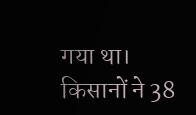गया था। किसानों ने 38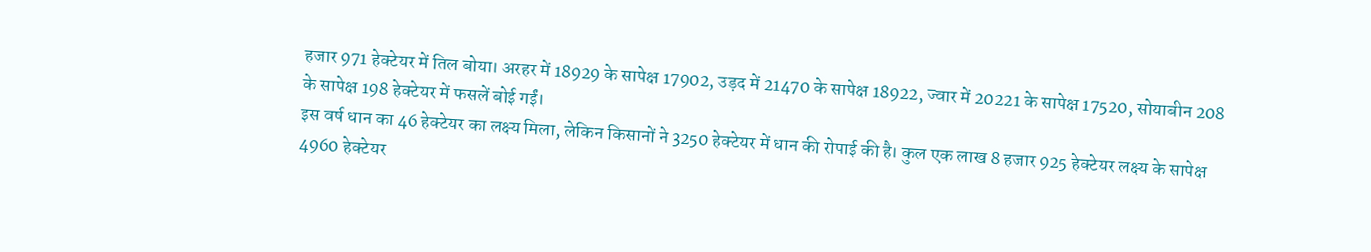हजार 971 हेक्टेयर में तिल बोया। अरहर में 18929 के सापेक्ष 17902, उड़द में 21470 के सापेक्ष 18922, ज्वार में 20221 के सापेक्ष 17520, सोयाबीन 208 के सापेक्ष 198 हेक्टेयर में फसलें बोई गईं।
इस वर्ष धान का 46 हेक्टेयर का लक्ष्य मिला, लेकिन किसानों ने 3250 हेक्टेयर में धान की रोपाई की है। कुल एक लाख 8 हजार 925 हेक्टेयर लक्ष्य के सापेक्ष 4960 हेक्टेयर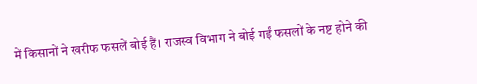में किसानों ने खरीफ फसलें बोई हैं। राजस्व विभाग ने बोई गईं फसलों के नष्ट होने की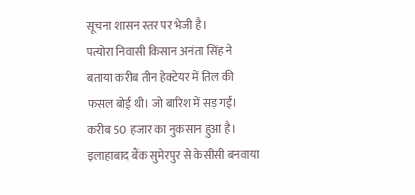सूचना शासन स्तर पर भेजी है।
पत्योरा निवासी किसान अनंता सिंह ने बताया करीब तीन हेक्टेयर में तिल की फसल बोई थी। जो बारिश में सड़ गईं। करीब 50 हजार का नुकसान हुआ है। इलाहाबाद बैंक सुमेरपुर से केसीसी बनवाया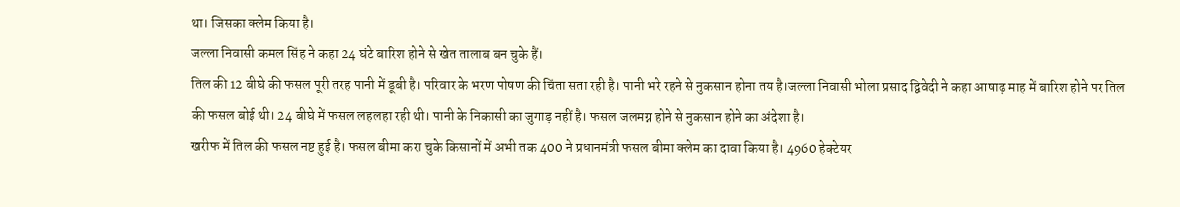था। जिसका क्लेम किया है।
जल्ला निवासी कमल सिंह ने कहा 24 घंटे बारिश होने से खेत तालाब बन चुके हैं।
तिल की 12 बीघे की फसल पूरी तरह पानी में डूबी है। परिवार के भरण पोषण की चिंता सता रही है। पानी भरे रहने से नुकसान होना तय है।जल्ला निवासी भोला प्रसाद द्विवेदी ने कहा आषाढ़ माह में बारिश होने पर तिल की फसल बोई थी। 24 बीघे में फसल लहलहा रही थी। पानी के निकासी का जुगाड़ नहीं है। फसल जलमग्न होने से नुकसान होने का अंदेशा है।
खरीफ में तिल की फसल नष्ट हुई है। फसल बीमा करा चुके किसानों में अभी तक 400 ने प्रधानमंत्री फसल बीमा क्लेम का दावा किया है। 4960 हेक्टेयर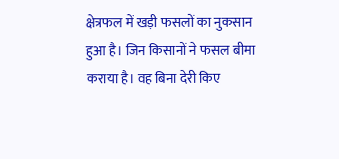क्षेत्रफल में खड़ी फसलों का नुकसान हुआ है। जिन किसानों ने फसल बीमा कराया है। वह बिना देरी किए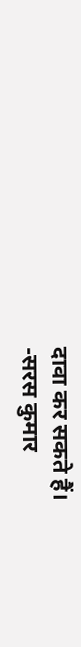दावा कर सकते हैं।
-सरस कुमार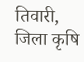तिवारी, जिला कृषि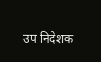उप निदेशक